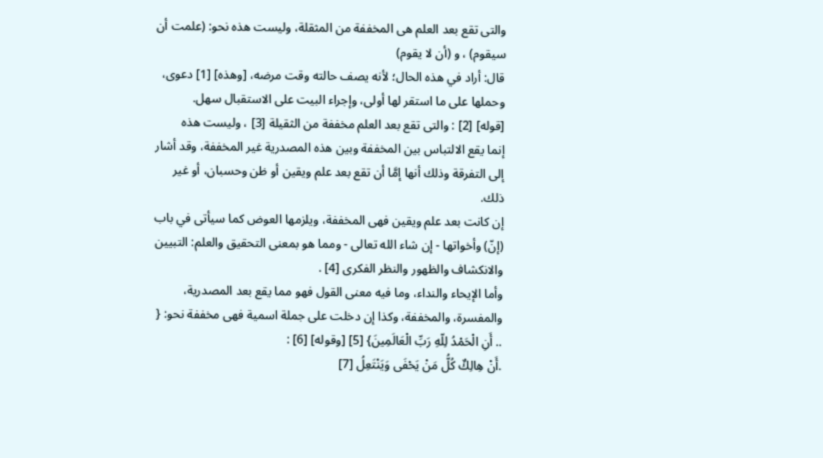والتى تقع بعد العلم هى المخففة من المثقلة، وليست هذه نحو: (علمت أن سيقوم) ، و (أن لا يقوم)
قال: أراد في هذه الحال؛ لأنه يصف حالته وقت مرضه، [وهذه] [1] دعوى، وحملها على ما استقر لها أولى، وإجراء البيت على الاستقبال سهل.
[قوله] [2] : والتى تقع بعد العلم مخففة من الثقيلة [3] ، وليست هذه
إنما يقع الالتباس بين المخففة وبين هذه المصدرية غير المخففة، وقد أشار إلى التفرقة وذلك أنها إمَّا أن تقع بعد علم ويقين أو ظن وحسبان، أو غير ذلك.
إن كانت بعد علم ويقين فهى المخففة، ويلزمها العوض كما سيأتى في باب (إنّ) وأخواتها - إن شاء الله تعالى - ومما هو بمعنى التحقيق والعلم: التبيين والانكشاف والظهور والنظر الفكرى [4] .
وأما الإيحاء والنداء، وما فيه معنى القول فهو مما يقع بعد المصدرية، والمفسرة، والمخففة، وكذا إن دخلت على جملة اسمية فهى مخففة نحو: { .. أَنِ الْحَمْدُ لِلّهِ رَبِّ الْعَالَمِينَ} [5] [وقوله] [6] :
.أَنْ هِالِكٌ كُلُّ مَنْ يَحْفَى وَيَنْتَعِلُ [7]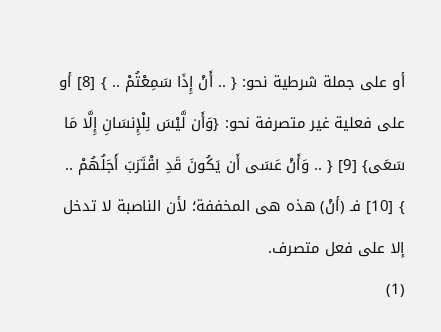أو على جملة شرطية نحو: { .. أَنْ إِذَا سَمِعْتُمْ .. } [8] أو على فعلية غير متصرفة نحو: {وَأَن لَّيْسَ لِلْإِنسَانِ إِلَّا مَا سَعَى} [9] { .. وَأَنْ عَسَى أَن يَكُونَ قَدِ اقْتَرَبَ أَجَلُهُمْ .. } [10] فـ (أنْ) هذه هى المخففة؛ لأن الناصبة لا تدخل إلا على فعل متصرف.
(1)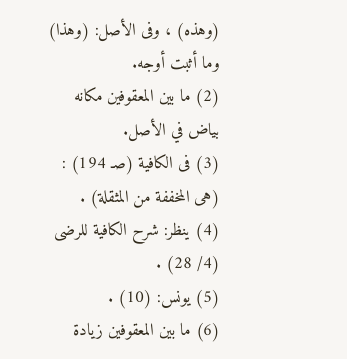(وهذه) ، وفى الأصل: (وهذا) وما أثبت أوجه.
(2) ما بين المعقوفين مكانه بياض في الأصل.
(3) فى الكافية (صـ 194) : (هى المخففة من المثقلة) .
(4) ينظر: شرح الكافية للرضى (4/ 28) .
(5) يونس: (10) .
(6) ما بين المعقوفين زيادة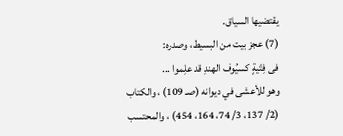يقتضيها السياق.
(7) عجز بيت من البسيط، وصدره:
فى فِتْيةٍ كسيُوف الهندِ قد علِموا ...
وهو للأعشى في ديوانه (صـ 109) ، والكتاب (2/ 137، 3/ 74، 164، 454) ، والمحتسب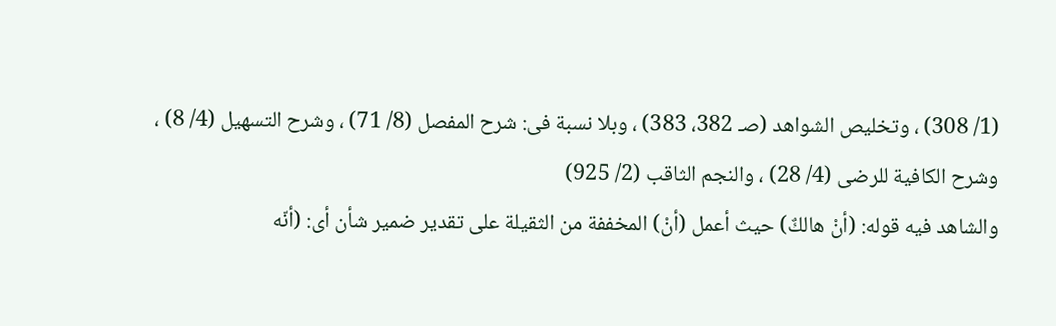(1/ 308) ، وتخليص الشواهد (صـ 382، 383) ، وبلا نسبة فى: شرح المفصل (8/ 71) ، وشرح التسهيل (4/ 8) ، وشرح الكافية للرضى (4/ 28) ، والنجم الثاقب (2/ 925)
والشاهد فيه قوله: (أنْ هالكٌ) حيث أعمل (أنْ) المخففة من الثقيلة على تقدير ضمير شأن أى: (أنّه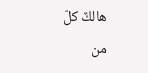هالكٌ كلّ من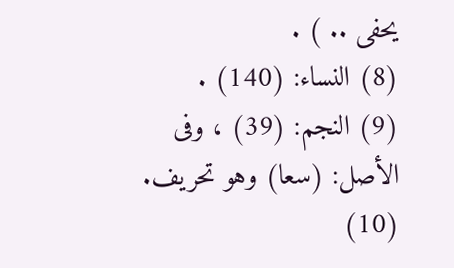يحفى .. ) .
(8) النساء: (140) .
(9) النجم: (39) ، وفى الأصل: (سعا) وهو تحريف.
(10)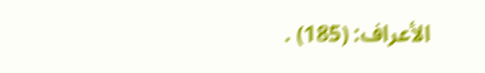الأعراف: (185) .